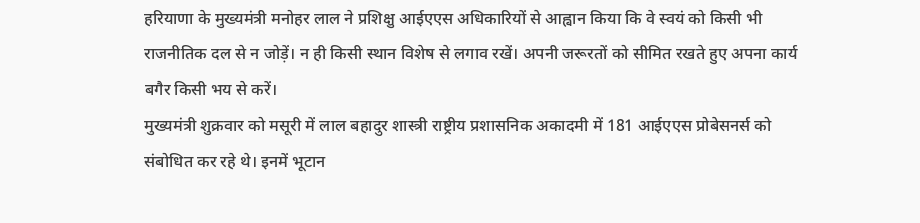हरियाणा के मुख्यमंत्री मनोहर लाल ने प्रशिक्षु आईएएस अधिकारियों से आह्वान किया कि वे स्वयं को किसी भी राजनीतिक दल से न जोड़ें। न ही किसी स्थान विशेष से लगाव रखें। अपनी जरूरतों को सीमित रखते हुए अपना कार्य बगैर किसी भय से करें।
मुख्यमंत्री शुक्रवार को मसूरी में लाल बहादुर शास्त्री राष्ट्रीय प्रशासनिक अकादमी में 181 आईएएस प्रोबेसनर्स को संबोधित कर रहे थे। इनमें भूटान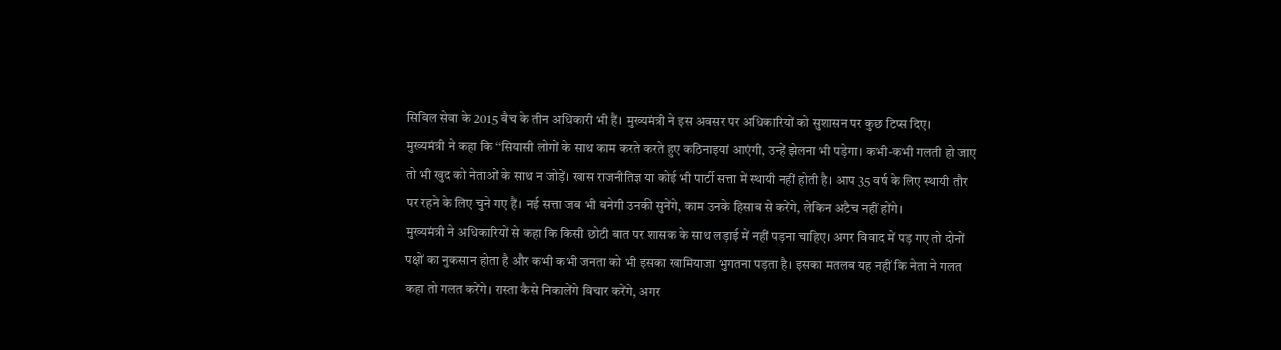सिविल सेवा के 2015 बैच के तीन अधिकारी भी हैं। मुख्यमंत्री ने इस अवसर पर अधिकारियों को सुशासन पर कुछ टिप्स दिए।
मुख्यमंत्री ने कहा कि ‘‘सियासी लोगों के साथ काम करते करते हुए कठिनाइयां आएंगी, उन्हें झेलना भी पड़ेगा। कभी-कभी गलती हो जाए तो भी खुद को नेताओं के साथ न जोड़ें। खास राजनीतिज्ञ या कोई भी पार्टी सत्ता में स्थायी नहीं होती है। आप 35 वर्ष के लिए स्थायी तौर पर रहने के लिए चुने गए हैं। नई सत्ता जब भी बनेगी उनकी सुनेंगे, काम उनके हिसाब से करेंगे, लेकिन अटैच नहीं होंगे।
मुख्यमंत्री ने अधिकारियों से कहा कि किसी छोटी बात पर शासक के साथ लड़ाई में नहीं पड़ना चाहिए। अगर विवाद में पड़ गए तो दोनों पक्षों का नुकसान होता है और कभी कभी जनता को भी इसका खामियाजा भुगतना पड़ता है। इसका मतलब यह नहीं कि नेता ने गलत कहा तो गलत करेंगे। रास्ता कैसे निकालेंगे विचार करेंगे, अगर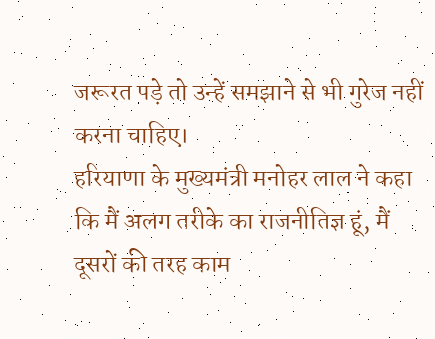जरूरत पड़े तो उन्हें समझाने से भी गुरेज नहीं करना चाहिए।
हरियाणा के मुख्यमंत्री मनोहर लाल ने कहा कि मैं अलग तरीके का राजनीतिज्ञ हूं, मैं दूसरों की तरह काम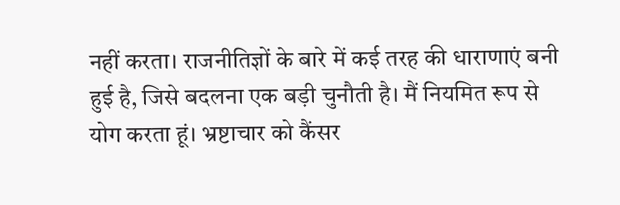नहीं करता। राजनीतिज्ञों के बारे में कई तरह की धाराणाएं बनी हुई है, जिसे बदलना एक बड़ी चुनौती है। मैं नियमित रूप से योग करता हूं। भ्रष्टाचार को कैंसर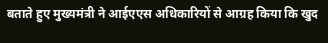बताते हुए मुख्यमंत्री ने आईएएस अधिकारियों से आग्रह किया कि खुद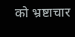को भ्रष्टाचार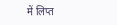में लिप्त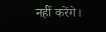नहीं करेंगे।